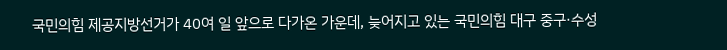국민의힘 제공지방선거가 40여 일 앞으로 다가온 가운데, 늦어지고 있는 국민의힘 대구 중구·수성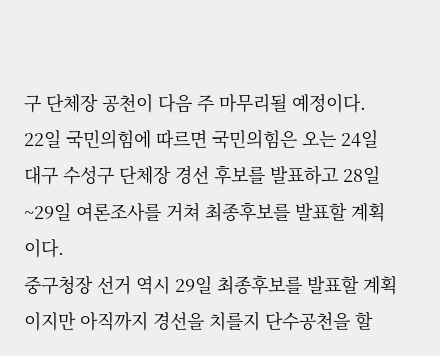구 단체장 공천이 다음 주 마무리될 예정이다.
22일 국민의힘에 따르면 국민의힘은 오는 24일 대구 수성구 단체장 경선 후보를 발표하고 28일~29일 여론조사를 거쳐 최종후보를 발표할 계획이다.
중구청장 선거 역시 29일 최종후보를 발표할 계획이지만 아직까지 경선을 치를지 단수공천을 할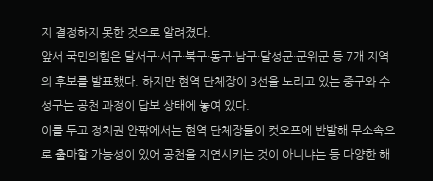지 결정하지 못한 것으로 알려졌다.
앞서 국민의힘은 달서구·서구·북구·동구·남구·달성군·군위군 등 7개 지역의 후보를 발표했다. 하지만 현역 단체장이 3선을 노리고 있는 중구와 수성구는 공천 과정이 답보 상태에 놓여 있다.
이를 두고 정치권 안팎에서는 현역 단체장들이 컷오프에 반발해 무소속으로 출마할 가능성이 있어 공천을 지연시키는 것이 아니냐는 등 다양한 해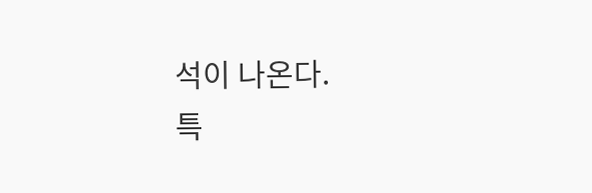석이 나온다.
특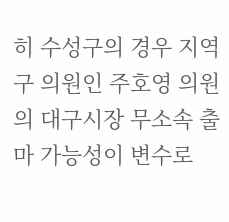히 수성구의 경우 지역구 의원인 주호영 의원의 대구시장 무소속 출마 가능성이 변수로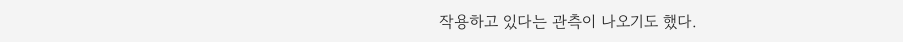작용하고 있다는 관측이 나오기도 했다.